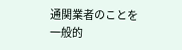通関業者のことを一般的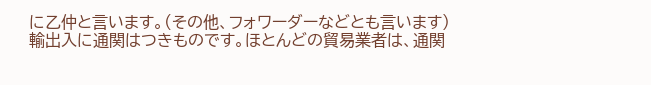に乙仲と言います。(その他、フォワーダーなどとも言います)
輸出入に通関はつきものです。ほとんどの貿易業者は、通関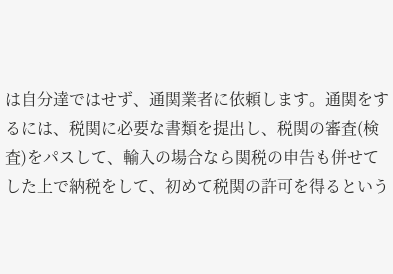は自分達ではせず、通関業者に依頼します。通関をするには、税関に必要な書類を提出し、税関の審査(検査)をパスして、輸入の場合なら関税の申告も併せてした上で納税をして、初めて税関の許可を得るという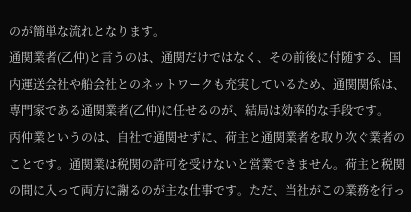のが簡単な流れとなります。
通関業者(乙仲)と言うのは、通関だけではなく、その前後に付随する、国内運送会社や船会社とのネットワークも充実しているため、通関関係は、専門家である通関業者(乙仲)に任せるのが、結局は効率的な手段です。
丙仲業というのは、自社で通関せずに、荷主と通関業者を取り次ぐ業者のことです。通関業は税関の許可を受けないと営業できません。荷主と税関の間に入って両方に謝るのが主な仕事です。ただ、当社がこの業務を行っ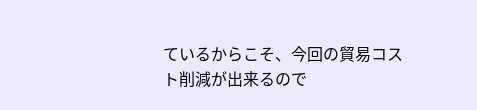ているからこそ、今回の貿易コスト削減が出来るので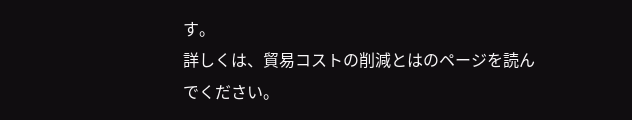す。
詳しくは、貿易コストの削減とはのページを読んでください。